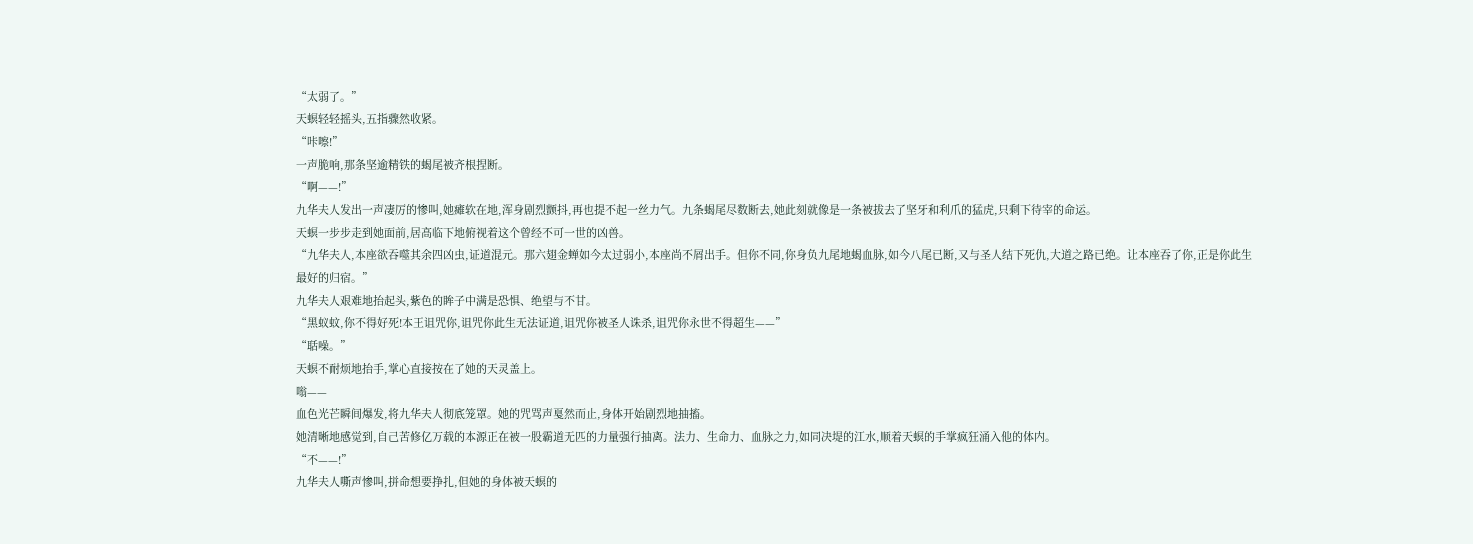“太弱了。”
天螟轻轻摇头,五指骤然收紧。
“咔嚓!”
一声脆响,那条坚逾精铁的蝎尾被齐根捏断。
“啊——!”
九华夫人发出一声凄厉的惨叫,她瘫软在地,浑身剧烈颤抖,再也提不起一丝力气。九条蝎尾尽数断去,她此刻就像是一条被拔去了坚牙和利爪的猛虎,只剩下待宰的命运。
天螟一步步走到她面前,居高临下地俯视着这个曾经不可一世的凶兽。
“九华夫人,本座欲吞噬其余四凶虫,证道混元。那六翅金蝉如今太过弱小,本座尚不屑出手。但你不同,你身负九尾地蝎血脉,如今八尾已断,又与圣人结下死仇,大道之路已绝。让本座吞了你,正是你此生最好的归宿。”
九华夫人艰难地抬起头,紫色的眸子中满是恐惧、绝望与不甘。
“黑蚁蚊,你不得好死!本王诅咒你,诅咒你此生无法证道,诅咒你被圣人诛杀,诅咒你永世不得超生——”
“聒噪。”
天螟不耐烦地抬手,掌心直接按在了她的天灵盖上。
嗡——
血色光芒瞬间爆发,将九华夫人彻底笼罩。她的咒骂声戛然而止,身体开始剧烈地抽搐。
她清晰地感觉到,自己苦修亿万载的本源正在被一股霸道无匹的力量强行抽离。法力、生命力、血脉之力,如同决堤的江水,顺着天螟的手掌疯狂涌入他的体内。
“不——!”
九华夫人嘶声惨叫,拼命想要挣扎,但她的身体被天螟的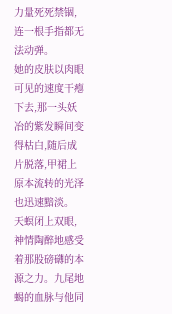力量死死禁锢,连一根手指都无法动弹。
她的皮肤以肉眼可见的速度干瘪下去,那一头妖冶的紫发瞬间变得枯白,随后成片脱落,甲裙上原本流转的光泽也迅速黯淡。
天螟闭上双眼,神情陶醉地感受着那股磅礴的本源之力。九尾地蝎的血脉与他同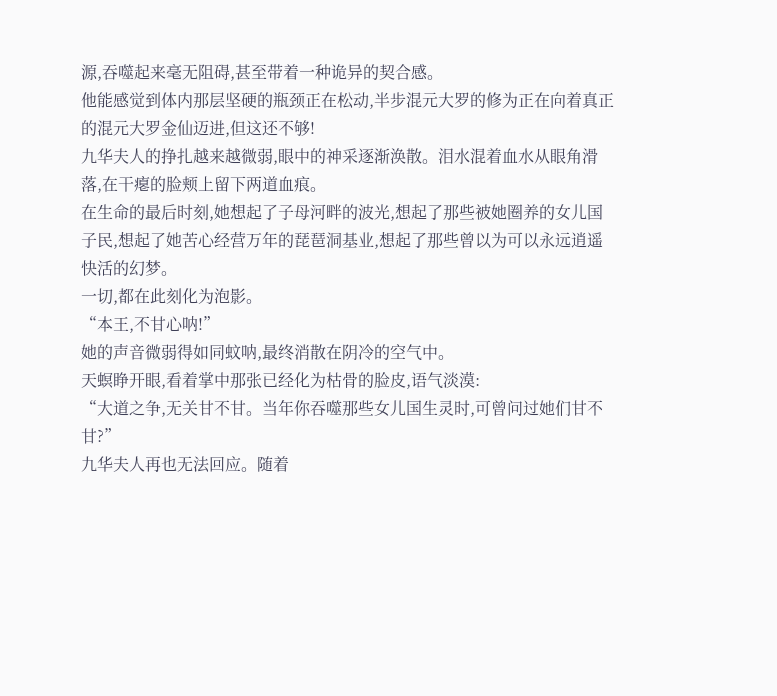源,吞噬起来毫无阻碍,甚至带着一种诡异的契合感。
他能感觉到体内那层坚硬的瓶颈正在松动,半步混元大罗的修为正在向着真正的混元大罗金仙迈进,但这还不够!
九华夫人的挣扎越来越微弱,眼中的神采逐渐涣散。泪水混着血水从眼角滑落,在干瘪的脸颊上留下两道血痕。
在生命的最后时刻,她想起了子母河畔的波光,想起了那些被她圈养的女儿国子民,想起了她苦心经营万年的琵琶洞基业,想起了那些曾以为可以永远逍遥快活的幻梦。
一切,都在此刻化为泡影。
“本王,不甘心呐!”
她的声音微弱得如同蚊呐,最终消散在阴冷的空气中。
天螟睁开眼,看着掌中那张已经化为枯骨的脸皮,语气淡漠:
“大道之争,无关甘不甘。当年你吞噬那些女儿国生灵时,可曾问过她们甘不甘?”
九华夫人再也无法回应。随着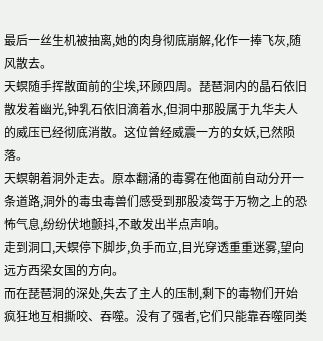最后一丝生机被抽离,她的肉身彻底崩解,化作一捧飞灰,随风散去。
天螟随手挥散面前的尘埃,环顾四周。琵琶洞内的晶石依旧散发着幽光,钟乳石依旧滴着水,但洞中那股属于九华夫人的威压已经彻底消散。这位曾经威震一方的女妖,已然陨落。
天螟朝着洞外走去。原本翻涌的毒雾在他面前自动分开一条道路,洞外的毒虫毒兽们感受到那股凌驾于万物之上的恐怖气息,纷纷伏地颤抖,不敢发出半点声响。
走到洞口,天螟停下脚步,负手而立,目光穿透重重迷雾,望向远方西梁女国的方向。
而在琵琶洞的深处,失去了主人的压制,剩下的毒物们开始疯狂地互相撕咬、吞噬。没有了强者,它们只能靠吞噬同类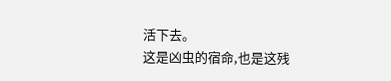活下去。
这是凶虫的宿命,也是这残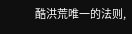酷洪荒唯一的法则,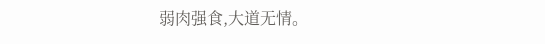弱肉强食,大道无情。